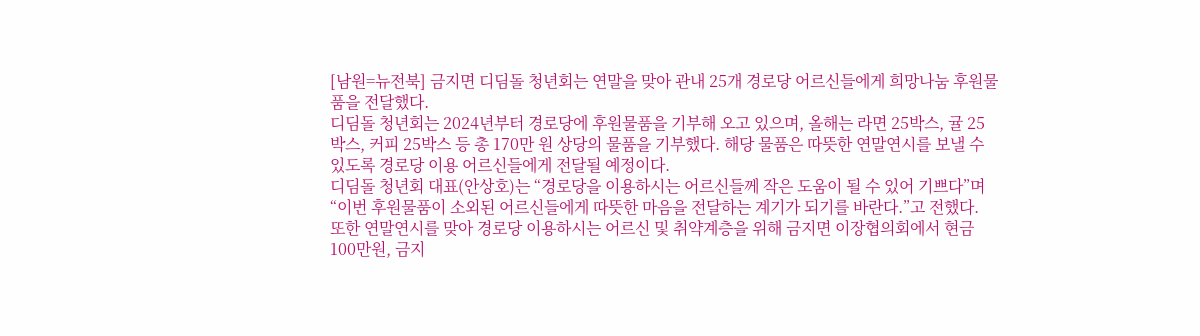[남원=뉴전북] 금지면 디딤돌 청년회는 연말을 맞아 관내 25개 경로당 어르신들에게 희망나눔 후원물품을 전달했다.
디딤돌 청년회는 2024년부터 경로당에 후원물품을 기부해 오고 있으며, 올해는 라면 25박스, 귤 25박스, 커피 25박스 등 총 170만 원 상당의 물품을 기부했다. 해당 물품은 따뜻한 연말연시를 보낼 수 있도록 경로당 이용 어르신들에게 전달될 예정이다.
디딤돌 청년회 대표(안상호)는 “경로당을 이용하시는 어르신들께 작은 도움이 될 수 있어 기쁘다”며 “이번 후원물품이 소외된 어르신들에게 따뜻한 마음을 전달하는 계기가 되기를 바란다.”고 전했다.
또한 연말연시를 맞아 경로당 이용하시는 어르신 및 취약계층을 위해 금지면 이장협의회에서 현금 100만원, 금지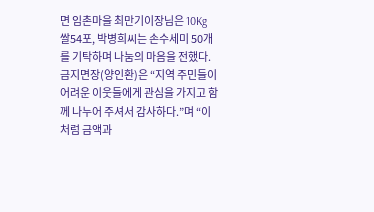면 임촌마을 최만기이장님은 10Kg 쌀54포, 박병희씨는 손수세미 50개를 기탁하며 나눔의 마음을 전했다.
금지면장(양인환)은 “지역 주민들이 어려운 이웃들에게 관심을 가지고 함께 나누어 주셔서 감사하다.”며 “이처럼 금액과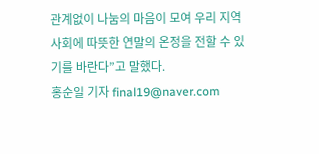관계없이 나눔의 마음이 모여 우리 지역 사회에 따뜻한 연말의 온정을 전할 수 있기를 바란다”고 말했다.
홍순일 기자 final19@naver.com